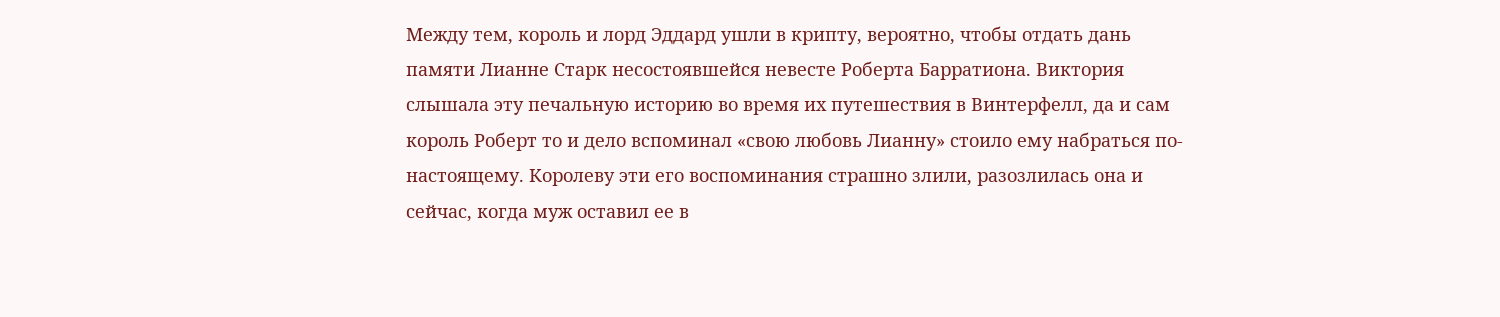Между тем, король и лорд Эддард ушли в крипту, вероятно, чтобы отдать дань памяти Лианне Старк несостоявшейся невесте Роберта Барратиона. Виктория слышала эту печальную историю во время их путешествия в Винтерфелл, да и сам король Роберт то и дело вспоминал «свою любовь Лианну» стоило ему набраться по-настоящему. Королеву эти его воспоминания страшно злили, разозлилась она и сейчас, когда муж оставил ее в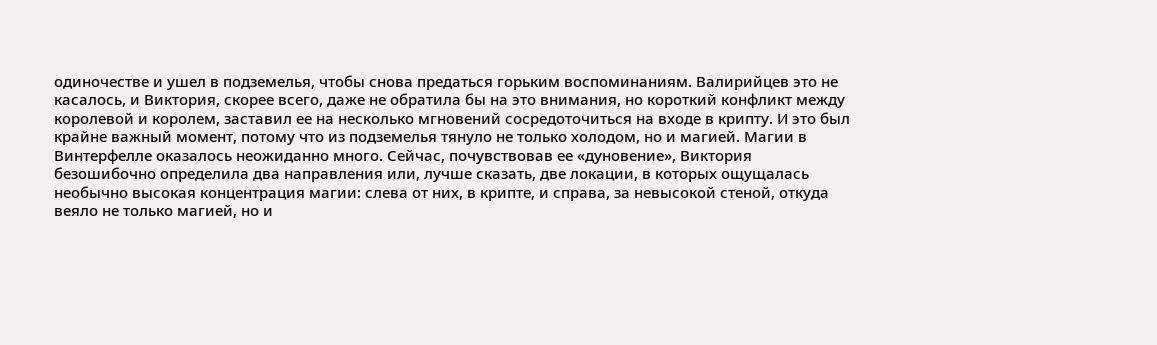одиночестве и ушел в подземелья, чтобы снова предаться горьким воспоминаниям. Валирийцев это не касалось, и Виктория, скорее всего, даже не обратила бы на это внимания, но короткий конфликт между королевой и королем, заставил ее на несколько мгновений сосредоточиться на входе в крипту. И это был крайне важный момент, потому что из подземелья тянуло не только холодом, но и магией. Магии в Винтерфелле оказалось неожиданно много. Сейчас, почувствовав ее «дуновение», Виктория безошибочно определила два направления или, лучше сказать, две локации, в которых ощущалась необычно высокая концентрация магии: слева от них, в крипте, и справа, за невысокой стеной, откуда веяло не только магией, но и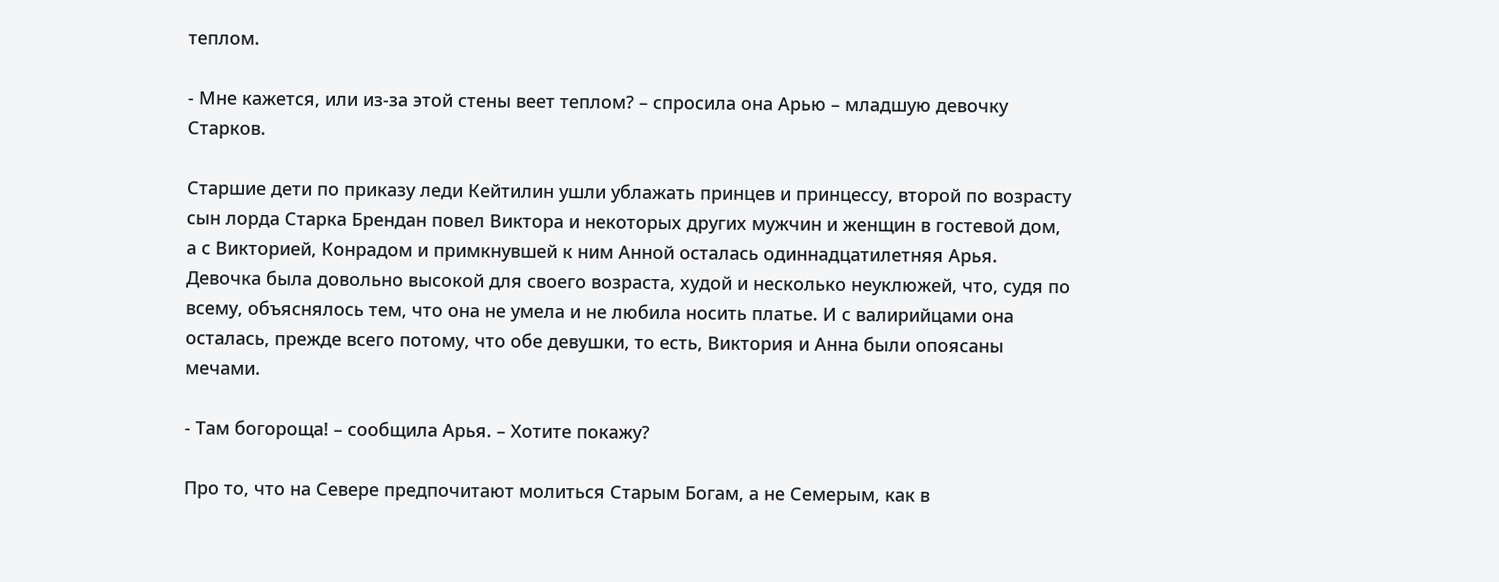теплом.

- Мне кажется, или из-за этой стены веет теплом? – спросила она Арью – младшую девочку Старков.

Старшие дети по приказу леди Кейтилин ушли ублажать принцев и принцессу, второй по возрасту сын лорда Старка Брендан повел Виктора и некоторых других мужчин и женщин в гостевой дом, а с Викторией, Конрадом и примкнувшей к ним Анной осталась одиннадцатилетняя Арья. Девочка была довольно высокой для своего возраста, худой и несколько неуклюжей, что, судя по всему, объяснялось тем, что она не умела и не любила носить платье. И с валирийцами она осталась, прежде всего потому, что обе девушки, то есть, Виктория и Анна были опоясаны мечами.

- Там богороща! – сообщила Арья. – Хотите покажу?

Про то, что на Севере предпочитают молиться Старым Богам, а не Семерым, как в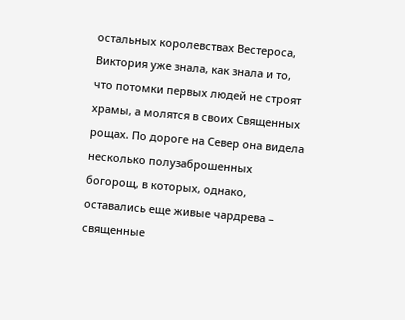остальных королевствах Вестероса, Виктория уже знала, как знала и то, что потомки первых людей не строят храмы, а молятся в своих Священных рощах. По дороге на Север она видела несколько полузаброшенных богорощ, в которых, однако, оставались еще живые чардрева – священные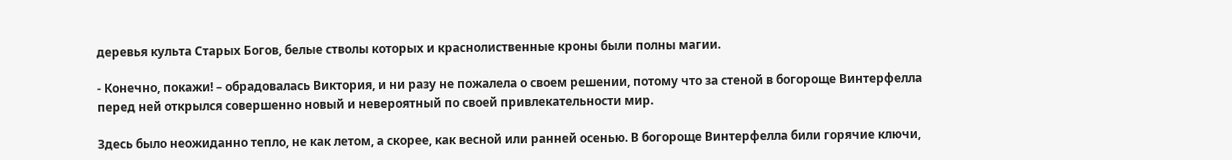деревья культа Старых Богов, белые стволы которых и краснолиственные кроны были полны магии.

- Конечно, покажи! – обрадовалась Виктория, и ни разу не пожалела о своем решении, потому что за стеной в богороще Винтерфелла перед ней открылся совершенно новый и невероятный по своей привлекательности мир.

Здесь было неожиданно тепло, не как летом, а скорее, как весной или ранней осенью. В богороще Винтерфелла били горячие ключи,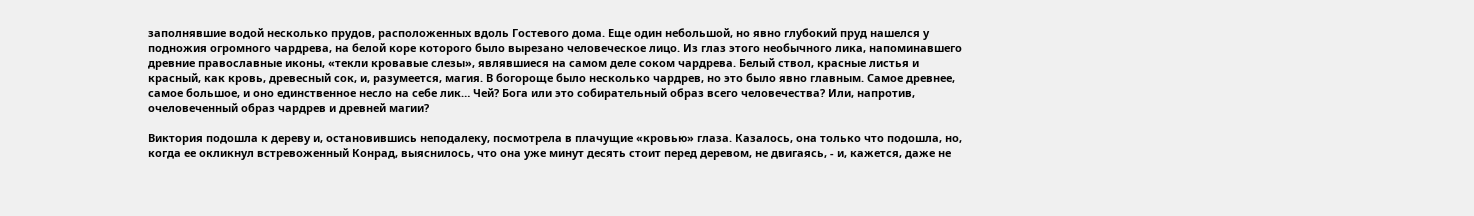заполнявшие водой несколько прудов, расположенных вдоль Гостевого дома. Еще один небольшой, но явно глубокий пруд нашелся у подножия огромного чардрева, на белой коре которого было вырезано человеческое лицо. Из глаз этого необычного лика, напоминавшего древние православные иконы, «текли кровавые слезы», являвшиеся на самом деле соком чардрева. Белый ствол, красные листья и красный, как кровь, древесный сок, и, разумеется, магия. В богороще было несколько чардрев, но это было явно главным. Самое древнее, самое большое, и оно единственное несло на себе лик… Чей? Бога или это собирательный образ всего человечества? Или, напротив, очеловеченный образ чардрев и древней магии?

Виктория подошла к дереву и, остановившись неподалеку, посмотрела в плачущие «кровью» глаза. Казалось, она только что подошла, но, когда ее окликнул встревоженный Конрад, выяснилось, что она уже минут десять стоит перед деревом, не двигаясь, - и, кажется, даже не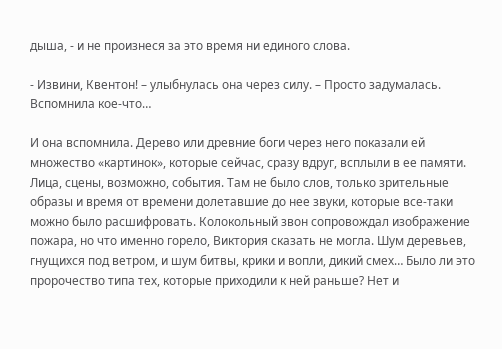дыша, - и не произнеся за это время ни единого слова.

- Извини, Квентон! – улыбнулась она через силу. – Просто задумалась. Вспомнила кое-что…

И она вспомнила. Дерево или древние боги через него показали ей множество «картинок», которые сейчас, сразу вдруг, всплыли в ее памяти. Лица, сцены, возможно, события. Там не было слов, только зрительные образы и время от времени долетавшие до нее звуки, которые все-таки можно было расшифровать. Колокольный звон сопровождал изображение пожара, но что именно горело, Виктория сказать не могла. Шум деревьев, гнущихся под ветром, и шум битвы, крики и вопли, дикий смех… Было ли это пророчество типа тех, которые приходили к ней раньше? Нет и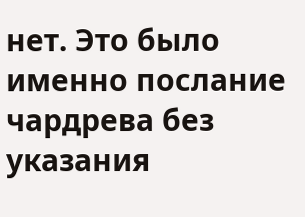нет. Это было именно послание чардрева без указания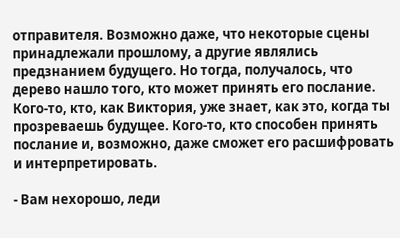отправителя. Возможно даже, что некоторые сцены принадлежали прошлому, а другие являлись предзнанием будущего. Но тогда, получалось, что дерево нашло того, кто может принять его послание. Кого-то, кто, как Виктория, уже знает, как это, когда ты прозреваешь будущее. Кого-то, кто способен принять послание и, возможно, даже сможет его расшифровать и интерпретировать.

- Вам нехорошо, леди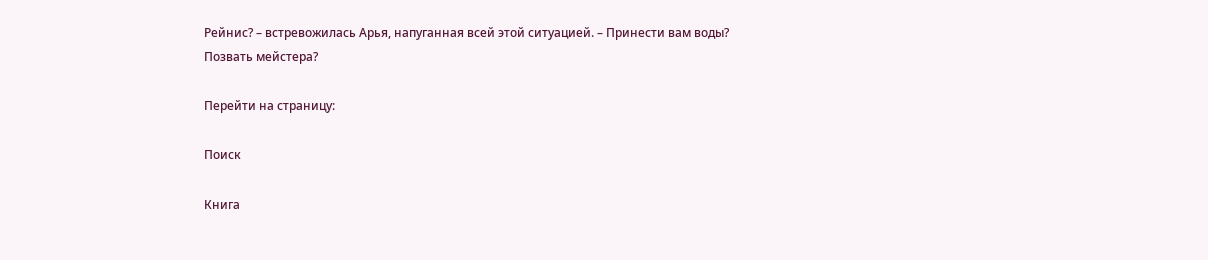Рейнис? – встревожилась Арья, напуганная всей этой ситуацией. – Принести вам воды? Позвать мейстера?

Перейти на страницу:

Поиск

Книга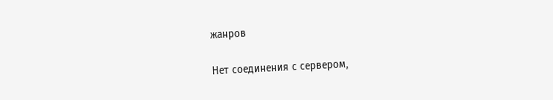жанров

Нет соединения с сервером,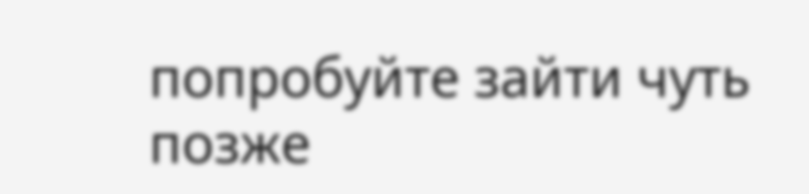попробуйте зайти чуть позже